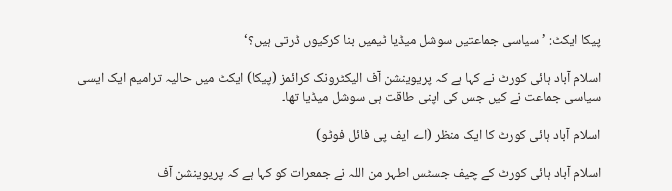پیکا ایکٹ: ’سیاسی جماعتیں سوشل میڈیا ٹیمیں بنا کرکیوں ڈرتی ہیں؟‘

اسلام آباد ہائی كورٹ نے كہا ہے كہ پریوینشن آف الیکٹرونک کرائمز (پیکا) ایكٹ میں حالیہ ترامیم ایک ایسی سیاسی جماعت نے كیں جس كی اپنی طاقت ہی سوشل میڈیا تھا۔

اسلام آباد ہائی کورٹ کا ایک منظر (اے ایف پی فائل فوٹو)

اسلام آباد ہائی كورٹ كے چیف جسٹس اطہر من اللہ نے جمعرات کو كہا ہے كہ پریوینشن آف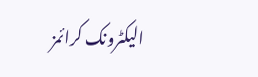الیکٹرونک کرائمز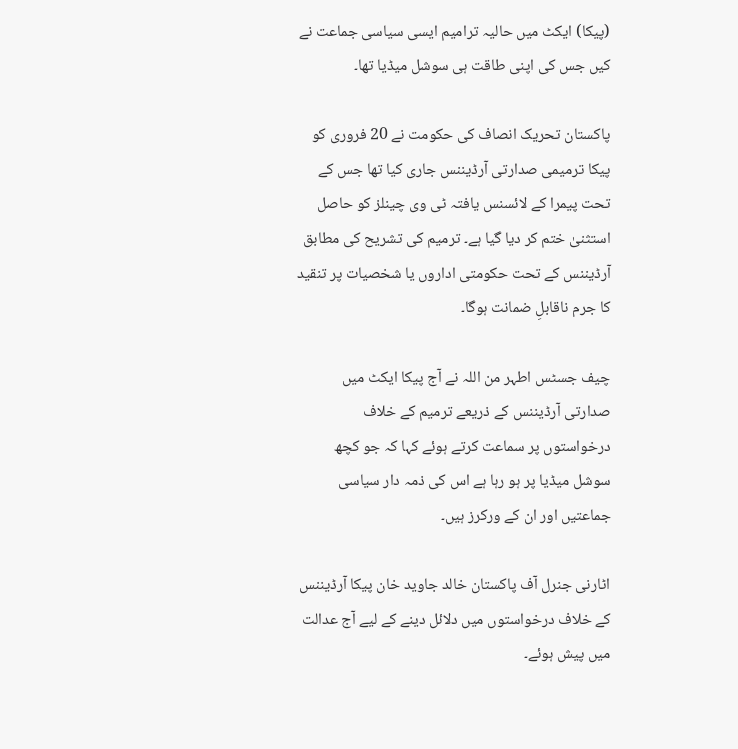(پیکا) ایكٹ میں حالیہ ترامیم ایسی سیاسی جماعت نے كیں جس كی اپنی طاقت ہی سوشل میڈیا تھا۔

پاکستان تحریک انصاف کی حکومت نے 20 فروری کو پیکا ترمیمی صدارتی آرڈیننس جاری کیا تھا جس کے تحت پیمرا کے لائسنس یافتہ ٹی وی چینلز کو حاصل استثنیٰ ختم کر دیا گیا ہے۔ ترمیم کی تشریح کی مطابق آرڈیننس کے تحت حکومتی اداروں یا شخصیات پر تنقید کا جرم ناقابلِ ضمانت ہوگا۔

چیف جسٹس اطہر من اللہ نے آج پیکا ایکٹ میں صدارتی آرڈیننس کے ذریعے ترمیم کے خلاف درخواستوں پر سماعت كرتے ہوئے كہا كہ جو كچھ سوشل میڈیا پر ہو رہا ہے اس كی ذمہ دار سیاسی جماعتیں اور ان كے ورکرز ہیں۔

اٹارنی جنرل آف پاكستان خالد جاوید خان پیكا آرڈیننس كے خلاف درخواستوں میں دلائل دینے كے لیے آج عدالت میں پیش ہوئے۔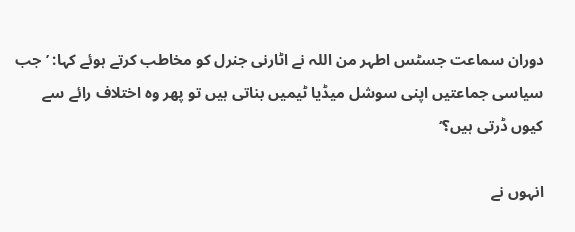دوران سماعت جسٹس اطہر من اللہ نے اٹارنی جنرل كو مخاطب كرتے ہوئے كہا: ’جب سیاسی جماعتیں اپنی سوشل میڈیا ٹیمیں بناتی ہیں تو پھر وہ اختلاف رائے سے کیوں ڈرتی ہیں؟‘

انہوں نے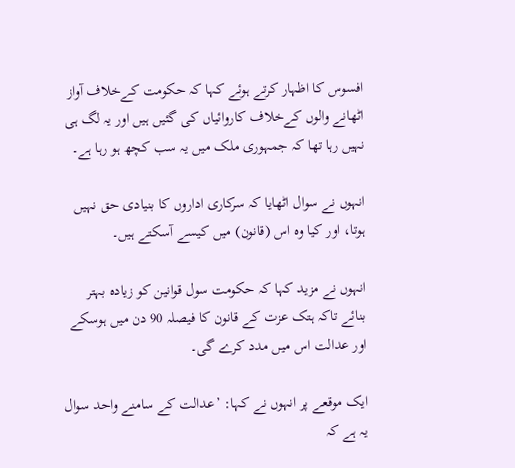افسوس كا اظہار كرتے ہوئے كہا کہ حکومت کےخلاف آواز اٹھانے والوں کےخلاف کاروائیاں کی گئیں ہیں اور یہ لگ ہی نہیں رہا تھا کہ جمہوری ملک میں یہ سب کچھ ہو رہا ہے۔

انہوں نے سوال اٹھایا كہ سركاری اداروں کا بنیادی حق نہیں ہوتا، اور کیا وہ اس (قانون) میں کیسے آسکتے ہیں۔

انہوں نے مزید كہا كہ حكومت سول قوانین کو زیادہ بہتر بنائے تاکہ ہتک عزت كے قانون كا فیصلہ 90 دن میں ہوسكے اور عدالت اس میں مدد كرے گی۔

ایک موقعے پر انہوں نے كہا: ’عدالت کے سامنے واحد سوال یہ ہے کہ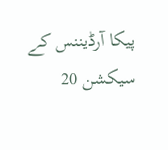پیكا آرڈیننس كے سیکشن 20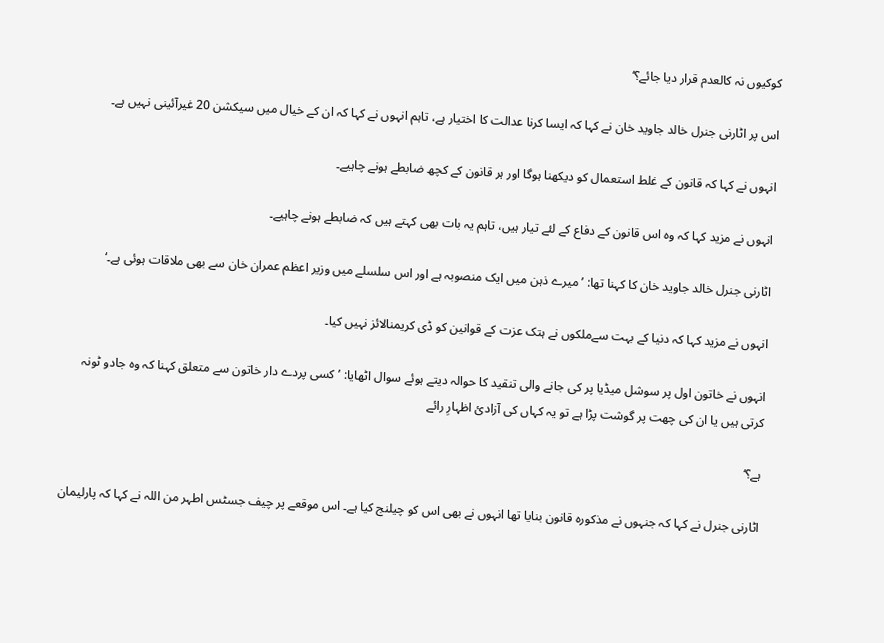کوکیوں نہ کالعدم قرار دیا جائے؟‘

اس پر اٹارنی جنرل خالد جاوید خان نے كہا كہ ایسا كرنا عدالت كا اختیار ہے، تاہم انہوں نے كہا كہ ان كے خیال میں سیكشن 20 غیرآئینی نہیں ہے۔

انہوں نے كہا كہ قانون کے غلط استعمال کو دیکھنا ہوگا اور ہر قانون کے کچھ ضابطے ہونے چاہیے۔

انہوں نے مزید كہا كہ وہ اس قانون كے دفاع کے لئے تیار ہیں، تاہم یہ بات بھی كہتے ہیں کہ ضابطے ہونے چاہیے۔

اٹارنی جنرل خالد جاوید خان كا كہنا تھا: ’میرے ذہن میں ایک منصوبہ ہے اور اس سلسلے میں وزیر اعظم عمران خان سے بھی ملاقات ہوئی ہے۔‘

انہوں نے مزید كہا كہ دنیا كے بہت سےملكوں نے ہتک عزت کے قوانین کو ڈی کریمنالائز نہیں کیا۔

انہوں نے خاتون اول پر سوشل میڈیا پر كی جانے والی تنقید كا حوالہ دیتے ہوئے سوال اٹھایا: ’کسی پردے دار خاتون سے متعلق كہنا كہ وہ جادو ٹونہ كرتی ہیں یا ان كی چھت پر گوشت پڑا ہے تو یہ كہاں كی آزادئ اظہارِ رائے

ہے؟‘

اٹارنی جنرل نے كہا كہ جنہوں نے مذكورہ قانون بنایا تھا انہوں نے بھی اس کو چیلنج کیا ہے۔ اس موقعے پر چیف جسٹس اطہر من اللہ نے كہا كہ پارلیمان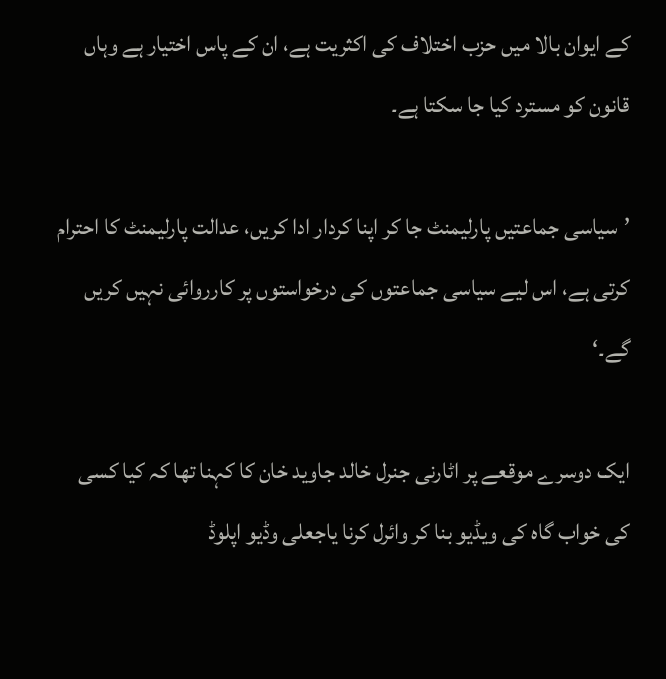كے ایوان بالا میں حزب اختلاف كی اكثریت ہے، ان كے پاس اختیار ہے وہاں قانون كو مسترد كیا جا سكتا ہے۔

’سیاسی جماعتیں پارلیمنٹ جا کر اپنا کردار ادا کریں، عدالت پارلیمنٹ کا احترام کرتی ہے، اس لیے سیاسی جماعتوں کی درخواستوں پر کارروائی نہیں کریں گے۔‘

ایک دوسرے موقعے پر اٹارنی جنرل خالد جاوید خان كا كہنا تھا كہ كیا کسی کی خواب گاہ کی ویڈیو بنا کر وائرل کرنا یاجعلی وڈیو اپلوڈ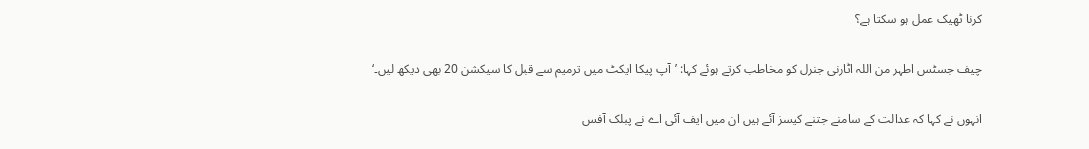کرنا ٹھیک عمل ہو سكتا ہے؟

چیف جسٹس اطہر من اللہ اٹارنی جنرل كو مخاطب كرتے ہوئے كہا: ’آپ پیکا ایکٹ میں ترمیم سے قبل کا سیکشن 20 بھی دیکھ لیں۔‘

انہوں نے كہا كہ عدالت کے سامنے جتنے کیسز آئے ہیں ان میں ایف آئی اے نے پبلک آفس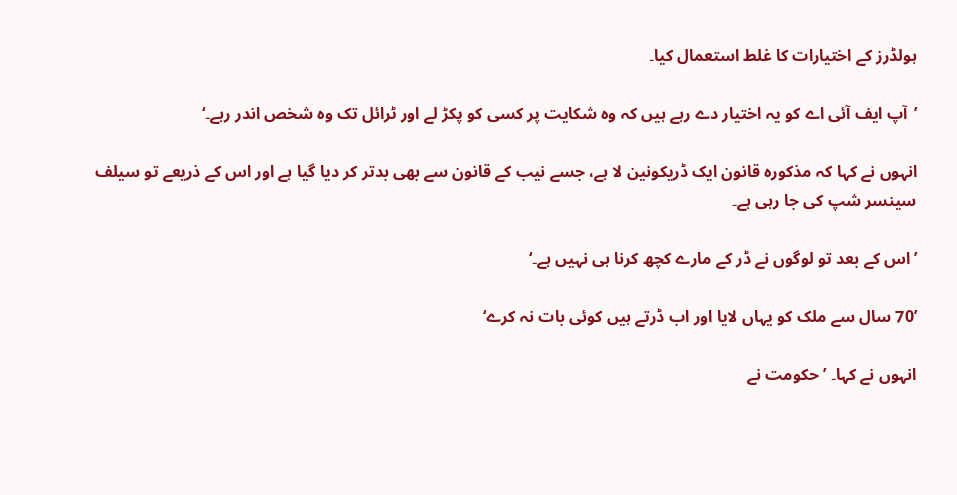ہولڈرز کے اختیارات کا غلط استعمال کیا۔

’آپ ایف آئی اے کو یہ اختیار دے رہے ہیں کہ وہ شکایت پر کسی کو پکڑ لے اور ٹرائل تک وہ شخص اندر رہے۔‘

انہوں نے كہا كہ مذكورہ قانون ایک ڈریكونین لا ہے، جسے نیب كے قانون سے بھی بدتر كر دیا گیا ہے اور اس کے ذریعے تو سیلف سینسر شپ کی جا رہی ہے۔

’اس کے بعد تو لوگوں نے ڈر کے مارے کچھ کرنا ہی نہیں ہے۔‘

’70 سال سے ملک کو یہاں لایا اور اب ڈرتے ہیں کوئی بات نہ کرے‘

انہوں نے کہا۔ ’حكومت نے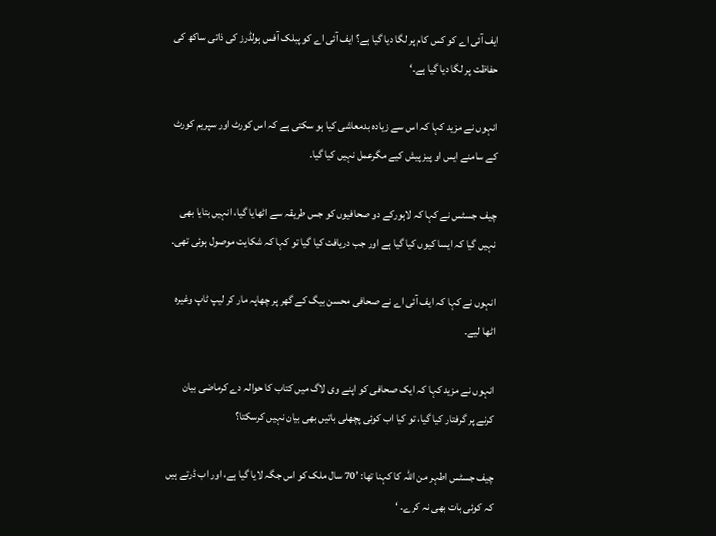ایف آئی اے کو کس کام پر لگا دیا گیا ہے؟ ایف آئی اے کو پبلک آفس ہولڈرز کی ذاتی ساکھ کی حفاظت پر لگا دیا گیا ہے۔‘

انہوں نے مزید كہا كہ اس سے زیادہ بدمعاشی کیا ہو سکتی ہے کہ اس کورٹ اور سپریم کورٹ کے سامنے ایس او پیز پیش کیے مگرعمل نہیں کیا گیا۔

چیف جسٹس نے كہا كہ لاہورکے دو صحافیوں کو جس طریقہ سے اٹھایا گیا، انہیں بتایا بھی نہیں گیا کہ ایسا کیوں کیا گیا ہے اور جب دریافت كیا گیا تو كہا كہ شکایت موصول ہوئی تھی۔

انہوں نے كہا كہ ایف آئی اے نے صحافی محسن بیگ کے گھر پر چھاپہ مار کر لیپ ٹاپ وغیرہ اٹھا لیے۔

انہوں نے مزید كہا كہ ایک صحافی کو اپنے وی لاگ میں کتاب کا حوالہ دے کرماضی بیان کرنے پر گرفتار کیا گیا، تو كیا اب کوئی پچھلی باتیں بھی بیان نہیں کرسکتا؟

چیف جسٹس اطہر من اللہ كا كہنا تھا: ’70 سال ملک کو اس جگہ لایا گیا ہے، اور اب ڈرتے ہیں کہ کوئی بات بھی نہ کرے۔ ‘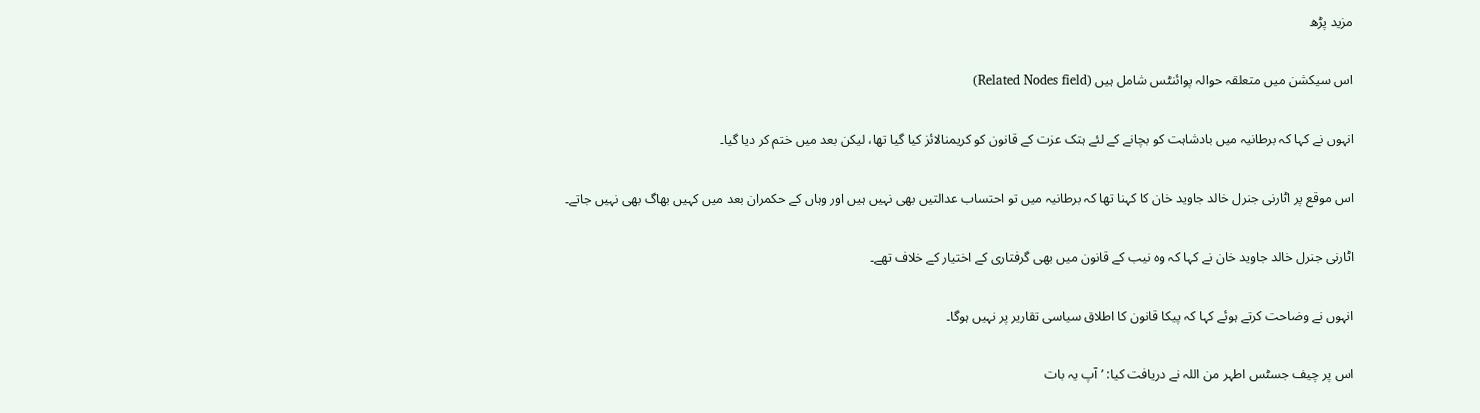مزید پڑھ

اس سیکشن میں متعلقہ حوالہ پوائنٹس شامل ہیں (Related Nodes field)

انہوں نے كہا كہ برطانیہ میں بادشاہت كو بچانے کے لئے ہتک عزت کے قانون کو کریمنالائز کیا گیا تھا، لیكن بعد میں ختم کر دیا گیا۔

اس موقع پر اٹارنی جنرل خالد جاوید خان كا كہنا تھا كہ برطانیہ میں تو احتساب عدالتیں بھی نہیں ہیں اور وہاں کے حکمران بعد میں کہیں بھاگ بھی نہیں جاتے۔

اٹارنی جنرل خالد جاوید خان نے كہا كہ وہ نیب کے قانون میں بھی گرفتاری کے اختیار کے خلاف تھے۔

انہوں نے وضاحت كرتے ہوئے كہا كہ پیكا قانون كا اطلاق سیاسی تقاریر پر نہیں ہوگا۔

اس پر چیف جسٹس اطہر من اللہ نے دریافت كیا: ’آپ یہ بات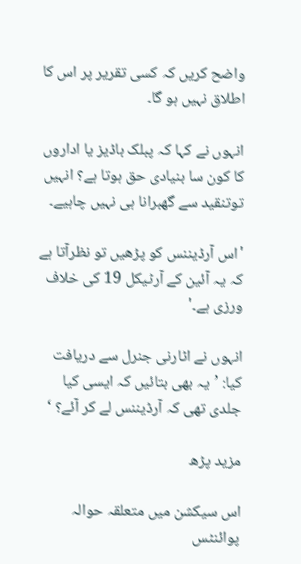واضح کریں کہ کسی تقریر پر اس کا اطلاق نہیں ہو گا۔

انہوں نے كہا كہ پبلک باڈیز یا اداروں کا کون سا بنیادی حق ہوتا ہے؟ انہیں توتنقید سے گھبرانا ہی نہیں چاہیے۔

'اس آرڈیننس کو پڑھیں تو نظرآتا ہے کہ یہ آئین کے آرٹیکل 19 کی خلاف ورزی ہے۔'

انہوں نے اٹارنی جنرل سے دریافت كیا: ’یہ بھی بتائیں کہ ایسی کیا جلدی تھی کہ آرڈیننس لے کر آئے؟ ‘

مزید پڑھ

اس سیکشن میں متعلقہ حوالہ پوائنٹس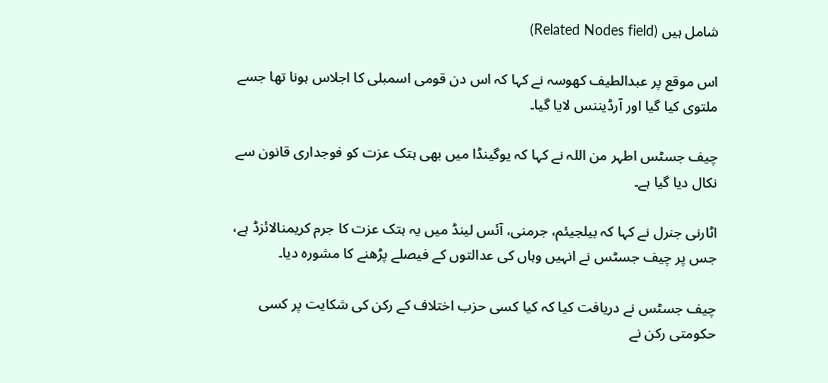شامل ہیں (Related Nodes field)

اس موقع پر عبدالطیف كھوسہ نے كہا كہ اس دن قومی اسمبلی کا اجلاس ہونا تھا جسے ملتوی کیا گیا اور آرڈیننس لایا گیا۔

چیف جسٹس اطہر من اللہ نے كہا كہ یوگینڈا میں بھی ہتک عزت کو فوجداری قانون سے نکال دیا گیا ہے۔

اٹارنی جنرل نے كہا كہ بیلجیئم، جرمنی، آئس لینڈ میں یہ ہتک عزت کا جرم کریمنالائزڈ ہے، جس پر چیف جسٹس نے انہیں وہاں كی عدالتوں كے فیصلے پڑھنے كا مشورہ دیا۔

چیف جسٹس نے دریافت كیا كہ كیا كسی حزب اختلاف كے ركن كی شكایت پر كسی حکومتی رکن نے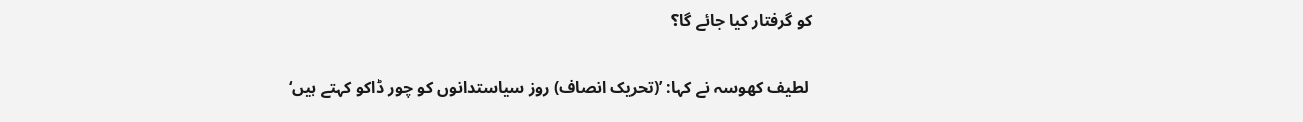كو گرفتار كیا جائے گا؟

 لطیف كھوسہ نے كہا: ’(تحریک انصاف) روز سیاستدانوں کو چور ڈاکو کہتے ہیں‘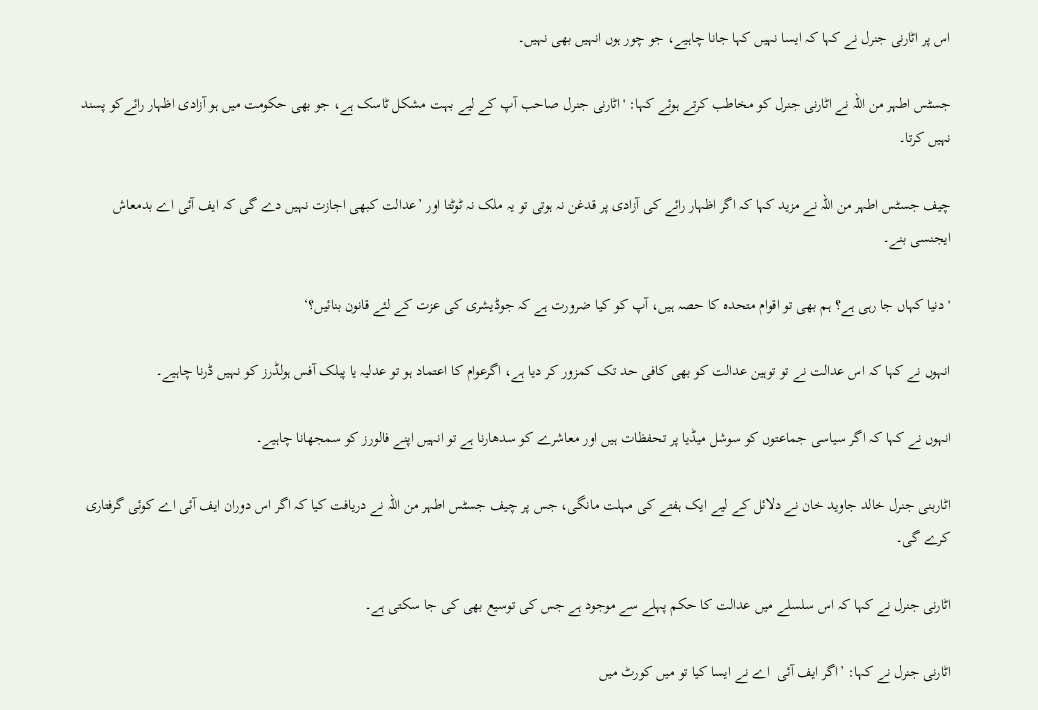اس پر اٹارنی جنرل نے كہا كہ ایسا نہیں كہا جانا چاہیے، جو چور ہوں انہیں بھی نہیں۔

جسٹس اطہر من اللہ نے اٹارنی جنرل كو مخاطب كرتے ہوئے كہا: 'اٹارنی جنرل صاحب آپ کے لیے بہت مشکل ٹاسک ہے، جو بھی حكومت میں ہو آزادی اظہار رائےكو پسند نہیں كرتا۔

چیف جسٹس اطہر من اللہ نے مزید كہا كہ اگر اظہار رائے کی آزادی پر قدغن نہ ہوتی تو یہ ملک نہ ٹوٹتا اور ’عدالت كبھی اجازت نہیں دے گی کہ ایف آئی اے بدمعاش ایجنسی بنے۔

'دنیا کہاں جا رہی ہے؟ ہم بھی تو اقوام متحدہ کا حصہ ہیں، آپ کو کیا ضرورت ہے کہ جوڈیشری کی عزت کے لئے قانون بنائیں؟‘

انہوں نے كہا كہ اس عدالت نے تو توہین عدالت کو بھی کافی حد تک کمزور کر دیا ہے، اگرعوام کا اعتماد ہو تو عدلیہ یا پبلک آفس ہولڈرز کو نہیں ڈرنا چاہیے۔

انہوں نے كہا كہ اگر سیاسی جماعتوں كو سوشل میڈیا پر تحفظات ہیں اور معاشرے کو سدھارنا ہے تو انہیں اپنے فالورز کو سمجھانا چاہیے۔

اٹاربنی جنرل خالد جاوید خان نے دلائل كے لیے ایک ہفتے كی مہلت مانگی، جس پر چیف جسٹس اطہر من اللہ نے دریافت كیا كہ اگر اس دوران ایف آئی اے کوئی گرفتاری کرے گی۔

اٹارنی جنرل نے كہا كہ اس سلسلے میں عدالت كا حكم پہلے سے موجود ہے جس كی توسیع بھی كی جا سكتی ہے۔

اٹارنی جنرل نے كہا: ’اگر ایف آئی  اے نے ایسا کیا تو میں کورٹ میں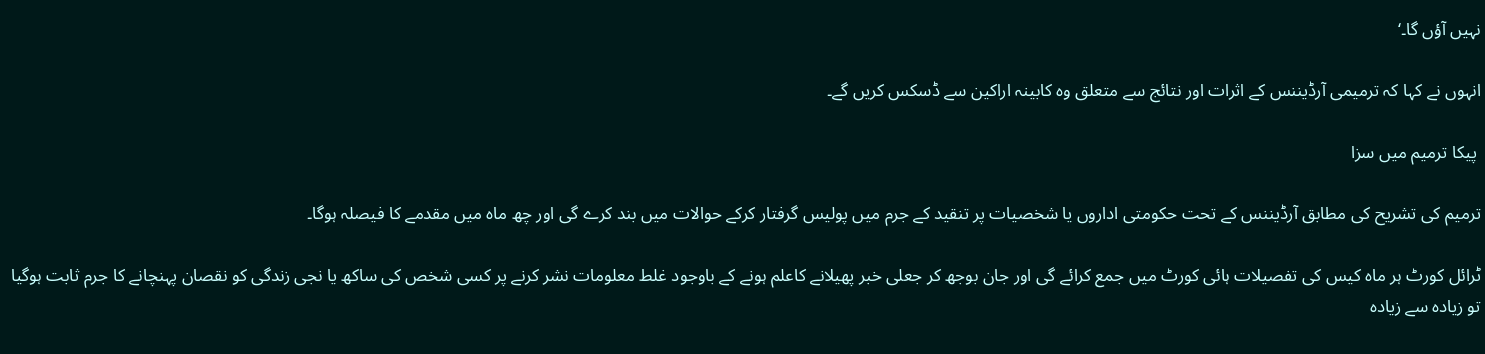نہیں آؤں گا۔‘

انہوں نے كہا كہ ترمیمی آرڈیننس کے اثرات اور نتائج سے متعلق وہ کابینہ اراكین سے ڈسکس كریں گے۔

 پیکا ترمیم میں سزا

ترمیم کی تشریح کی مطابق آرڈیننس کے تحت حکومتی اداروں یا شخصیات پر تنقید کے جرم میں پولیس گرفتار کرکے حوالات میں بند کرے گی اور چھ ماہ میں مقدمے کا فیصلہ ہوگا۔

ٹرائل کورٹ ہر ماہ کیس کی تفصیلات ہائی کورٹ میں جمع کرائے گی اور جان بوجھ کر جعلی خبر پھیلانے کاعلم ہونے کے باوجود غلط معلومات نشر کرنے پر کسی شخص کی ساکھ یا نجی زندگی کو نقصان پہنچانے کا جرم ثابت ہوگیا تو زیادہ سے زیادہ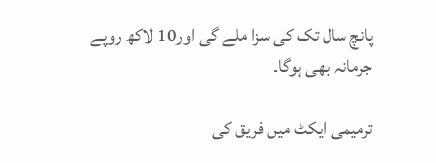پانچ سال تک کی سزا ملے گی اور10 لاکھ روپے جرمانہ بھی ہوگا۔

ترمیمی ایکٹ میں فریق کی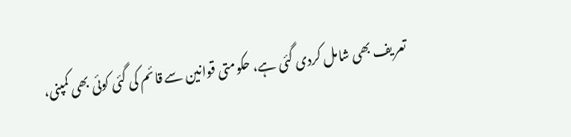تعریف بھی شامل کردی گئی ہے، حکومتی قوانین سے قائم کی گئی کوئی بھی کمپنی،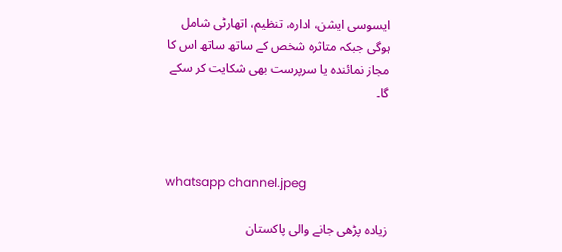ایسوسی ایشن، ادارہ، تنظیم، اتھارٹی شامل ہوگی جبکہ متاثرہ شخص کے ساتھ ساتھ اس کا مجاز نمائندہ یا سرپرست بھی شکایت کر سکے گا۔



whatsapp channel.jpeg

زیادہ پڑھی جانے والی پاکستان